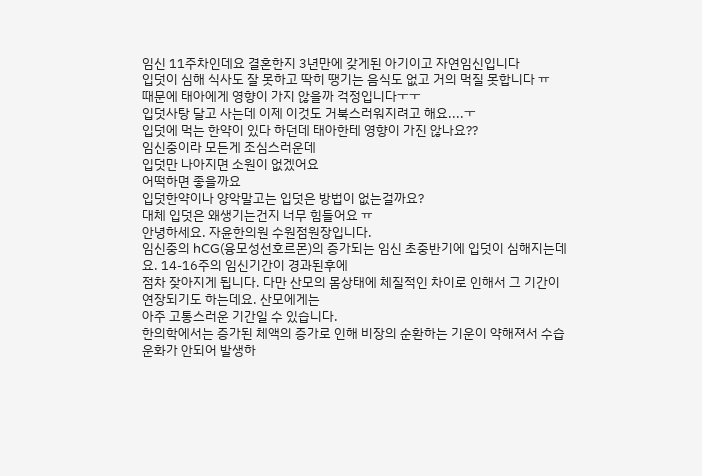임신 11주차인데요 결혼한지 3년만에 갖게된 아기이고 자연임신입니다
입덧이 심해 식사도 잘 못하고 딱히 땡기는 음식도 없고 거의 먹질 못합니다 ㅠ
때문에 태아에게 영향이 가지 않을까 걱정입니다ㅜㅜ
입덧사탕 달고 사는데 이제 이것도 거북스러워지려고 해요....ㅜ
입덧에 먹는 한약이 있다 하던데 태아한테 영향이 가진 않나요??
임신중이라 모든게 조심스러운데
입덧만 나아지면 소원이 없겠어요
어떡하면 좋을까요
입덧한약이나 양악말고는 입덧은 방법이 없는걸까요?
대체 입덧은 왜생기는건지 너무 힘들어요 ㅠ
안녕하세요. 자윤한의원 수원점원장입니다.
임신중의 hCG(융모성선호르몬)의 증가되는 임신 초중반기에 입덧이 심해지는데요. 14-16주의 임신기간이 경과된후에
점차 잦아지게 됩니다. 다만 산모의 몸상태에 체질적인 차이로 인해서 그 기간이 연장되기도 하는데요. 산모에게는
아주 고통스러운 기간일 수 있습니다.
한의학에서는 증가된 체액의 증가로 인해 비장의 순환하는 기운이 약해져서 수습운화가 안되어 발생하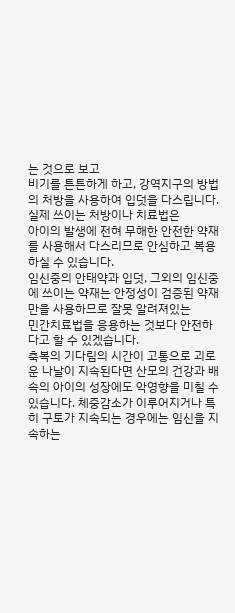는 것으로 보고
비기를 튼튼하게 하고, 강역지구의 방법의 처방을 사용하여 입덧을 다스립니다. 실제 쓰이는 처방이나 치료법은
아이의 발생에 전혀 무해한 안전한 약재를 사용해서 다스리므로 안심하고 복용하실 수 있습니다.
임신중의 안태약과 입덧, 그외의 임신중에 쓰이는 약재는 안정성이 검증된 약재만을 사용하므로 잘못 알려져있는
민간치료법을 응용하는 것보다 안전하다고 할 수 있겠습니다.
축복의 기다림의 시간이 고통으로 괴로운 나날이 지속된다면 산모의 건강과 배속의 아이의 성장에도 악영향을 미칠 수
있습니다. 체중감소가 이루어지거나 특히 구토가 지속되는 경우에는 임신을 지속하는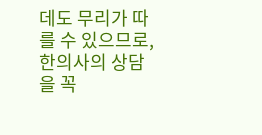데도 무리가 따를 수 있으므로,
한의사의 상담을 꼭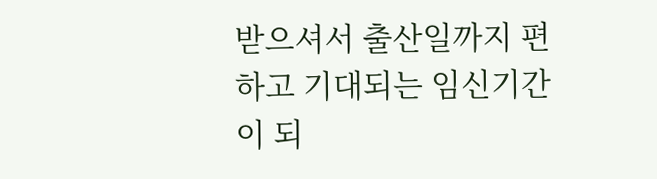받으셔서 출산일까지 편하고 기대되는 임신기간이 되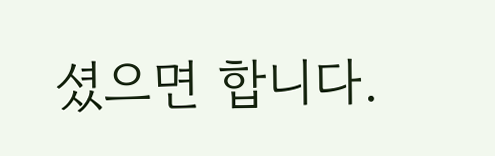셨으면 합니다.